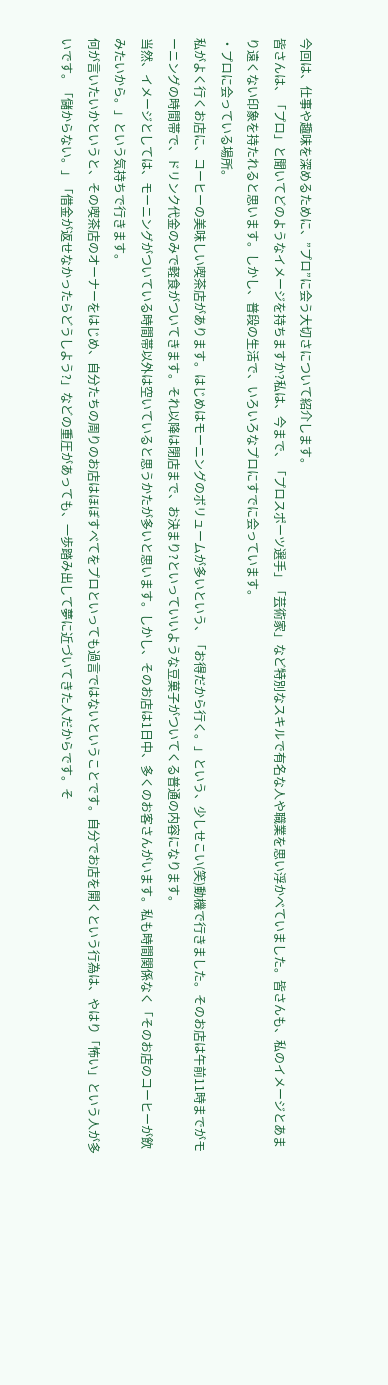今回は、仕事や趣味を深めるために、”プロ”に会う大切さについて紹介します。
皆さんは、「プロ」と聞いてどのようなイメージを持ちますか?私は、今まで、「プロスポーツ選手」「芸術家」など特別なスキルで有名な人や職業を思い浮かべていました。皆さんも、私のイメージとあまり遠くない印象を持たれると思います。しかし、普段の生活で、いろいろなプロにすでに会っています。
・プロに会っている場所。
私がよく行くお店に、コーヒーの美味しい喫茶店があります。はじめはモーニングのボリュームが多いという、「お得だから行く。」という、少しせこい(笑)動機で行きました。そのお店は午前11時までがモーニングの時間帯で、ドリンク代金のみで軽食がついてきます。それ以降は閉店まで、お決まり?といっていいような豆菓子がついてくる普通の内容になります。
当然、イメージとしては、モーニングがついている時間帯以外は空いていると思うかたが多いと思います。しかし、そのお店は1日中、多くのお客さんがいます。私も時間関係なく「そのお店のコーヒーが飲みたいから。」という気持ちで行きます。
何が言いたいかというと、その喫茶店のオーナーをはじめ、自分たちの周りのお店はほぼすべてをプロといっても過言ではないということです。自分でお店を開くという行為は、やはり「怖い」という人が多いです。「儲からない。」「借金が返せなかったらどうしよう?」などの重圧があっても、一歩踏み出して夢に近づいてきた人だからです。そ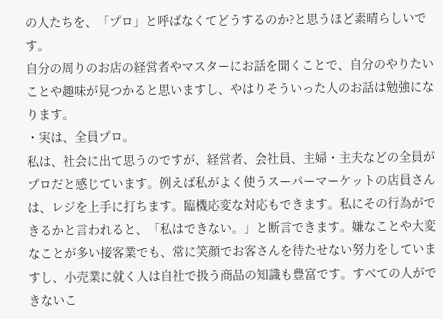の人たちを、「プロ」と呼ばなくてどうするのか?と思うほど素晴らしいです。
自分の周りのお店の経営者やマスターにお話を聞くことで、自分のやりたいことや趣味が見つかると思いますし、やはりそういった人のお話は勉強になります。
・実は、全員プロ。
私は、社会に出て思うのですが、経営者、会社員、主婦・主夫などの全員がプロだと感じています。例えば私がよく使うスーパーマーケットの店員さんは、レジを上手に打ちます。臨機応変な対応もできます。私にその行為ができるかと言われると、「私はできない。」と断言できます。嫌なことや大変なことが多い接客業でも、常に笑顔でお客さんを待たせない努力をしていますし、小売業に就く人は自社で扱う商品の知識も豊富です。すべての人ができないこ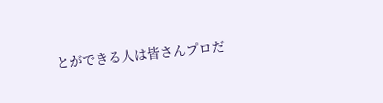とができる人は皆さんプロだ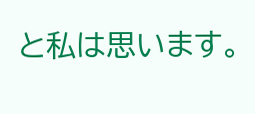と私は思います。